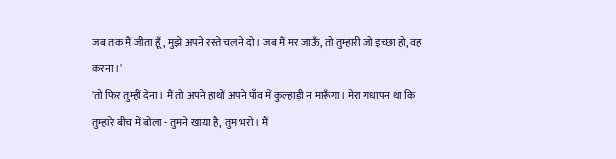जब तक मैं जीता हूँ, मुझे अपने रस्ते चलने दो। जब मैं मर जाऊँ, तो तुम्हारी जो इच्छा हो, वह करना।'
'तो फिर तुम्हीं देना। मैं तो अपने हाथों अपने पाँव में कुल्हाड़ी न मारूँगा। मेरा गधापन था कि तुम्हारे बीच में बोला - तुमने खाया है, तुम भरो। मैं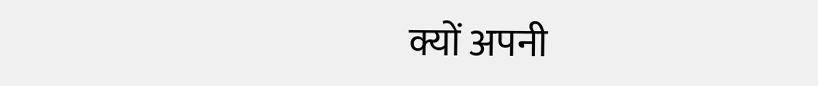क्यों अपनी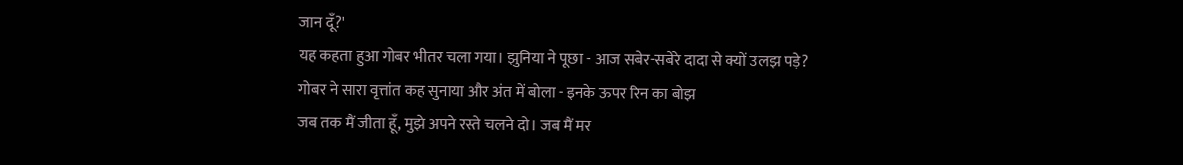जान दूँ?'
यह कहता हुआ गोबर भीतर चला गया। झुनिया ने पूछा - आज सबेर-सबेरे दादा से क्यों उलझ पड़े?
गोबर ने सारा वृत्तांत कह सुनाया और अंत में बोला - इनके ऊपर रिन का बोझ
जब तक मैं जीता हूँ, मुझे अपने रस्ते चलने दो। जब मैं मर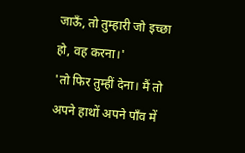जाऊँ, तो तुम्हारी जो इच्छा हो, वह करना।'
'तो फिर तुम्हीं देना। मैं तो अपने हाथों अपने पाँव में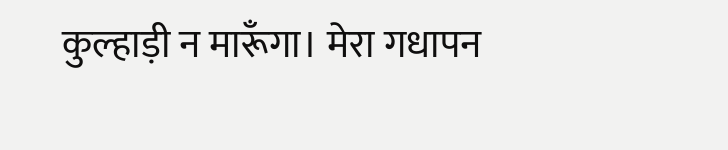कुल्हाड़ी न मारूँगा। मेरा गधापन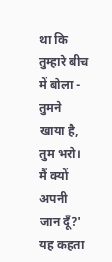था कि तुम्हारे बीच में बोला - तुमने खाया है, तुम भरो। मैं क्यों अपनी जान दूँ?'
यह कहता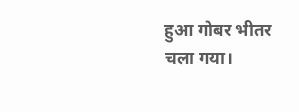हुआ गोबर भीतर चला गया।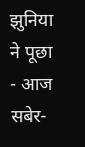झुनिया ने पूछा - आज सबेर-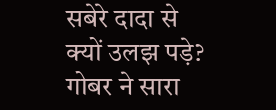सबेरे दादा से क्यों उलझ पड़े?
गोबर ने सारा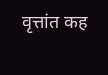वृत्तांत कह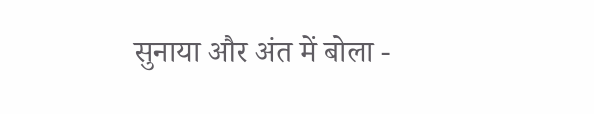सुनाया और अंत में बोला -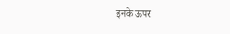इनके ऊपर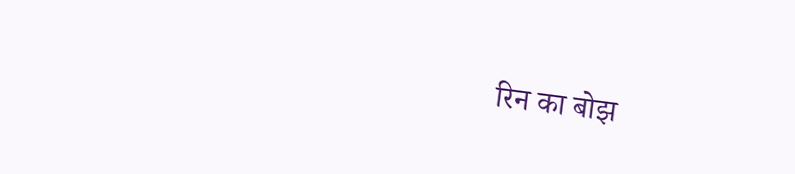रिन का बोझ